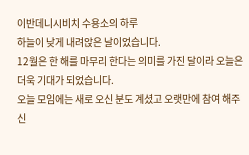이반데니시비치 수용소의 하루
하늘이 낮게 내려앉은 날이었습니다.
12월은 한 해를 마무리 한다는 의미를 가진 달이라 오늘은 더욱 기대가 되었습니다.
오늘 모임에는 새로 오신 분도 계셨고 오랫만에 참여 해주신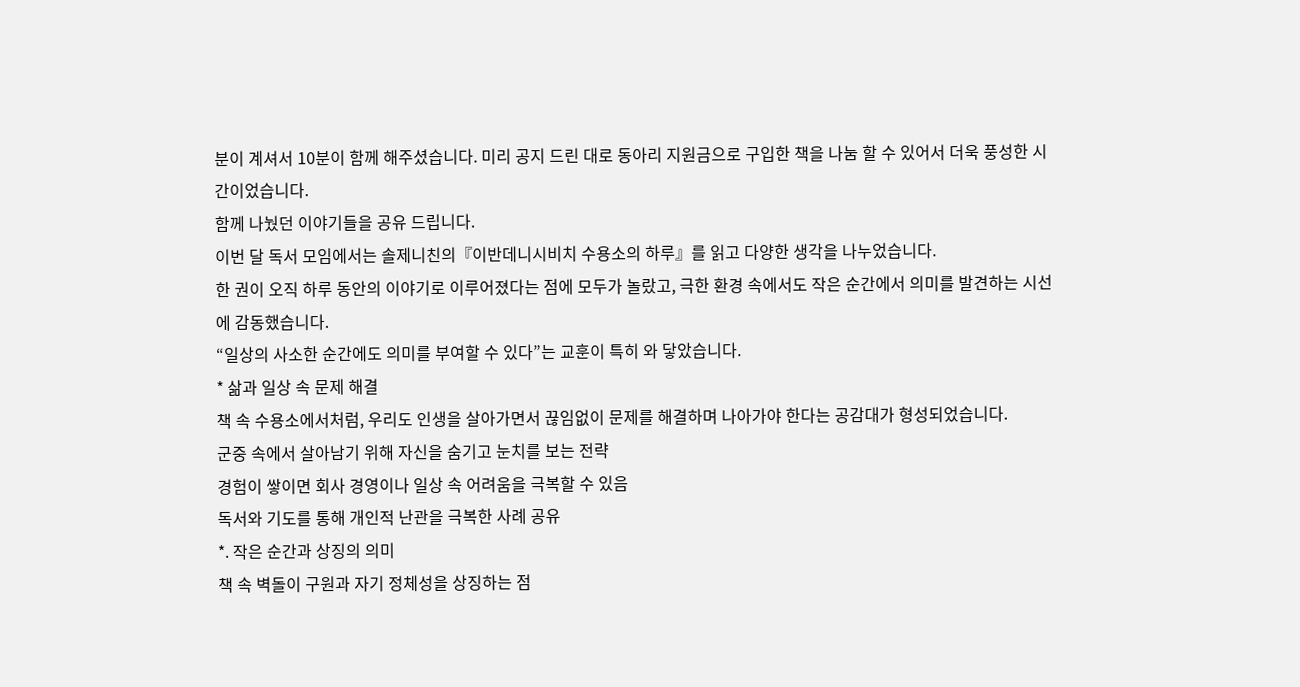분이 계셔서 10분이 함께 해주셨습니다. 미리 공지 드린 대로 동아리 지원금으로 구입한 책을 나눔 할 수 있어서 더욱 풍성한 시간이었습니다.
함께 나눴던 이야기들을 공유 드립니다.
이번 달 독서 모임에서는 솔제니친의『이반데니시비치 수용소의 하루』를 읽고 다양한 생각을 나누었습니다.
한 권이 오직 하루 동안의 이야기로 이루어졌다는 점에 모두가 놀랐고, 극한 환경 속에서도 작은 순간에서 의미를 발견하는 시선에 감동했습니다.
“일상의 사소한 순간에도 의미를 부여할 수 있다”는 교훈이 특히 와 닿았습니다.
* 삶과 일상 속 문제 해결
책 속 수용소에서처럼, 우리도 인생을 살아가면서 끊임없이 문제를 해결하며 나아가야 한다는 공감대가 형성되었습니다.
군중 속에서 살아남기 위해 자신을 숨기고 눈치를 보는 전략
경험이 쌓이면 회사 경영이나 일상 속 어려움을 극복할 수 있음
독서와 기도를 통해 개인적 난관을 극복한 사례 공유
*. 작은 순간과 상징의 의미
책 속 벽돌이 구원과 자기 정체성을 상징하는 점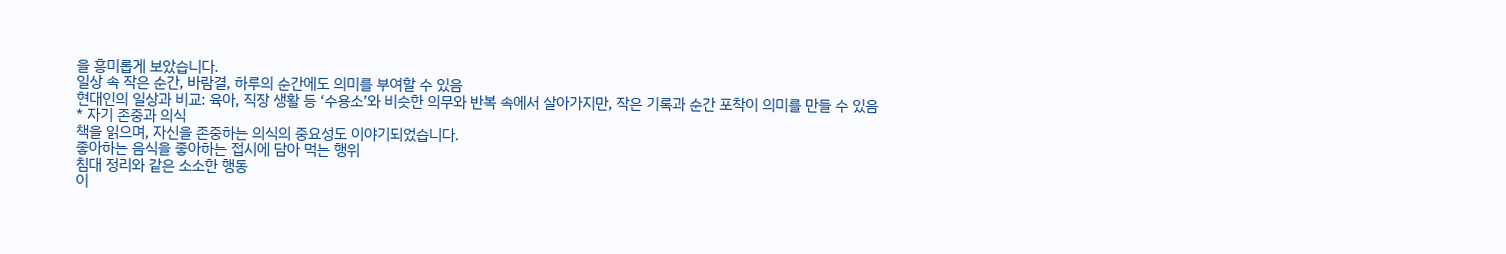을 흥미롭게 보았습니다.
일상 속 작은 순간, 바람결, 하루의 순간에도 의미를 부여할 수 있음
현대인의 일상과 비교: 육아, 직장 생활 등 ‘수용소’와 비슷한 의무와 반복 속에서 살아가지만, 작은 기록과 순간 포착이 의미를 만들 수 있음
* 자기 존중과 의식
책을 읽으며, 자신을 존중하는 의식의 중요성도 이야기되었습니다.
좋아하는 음식을 좋아하는 접시에 담아 먹는 행위
침대 정리와 같은 소소한 행동
이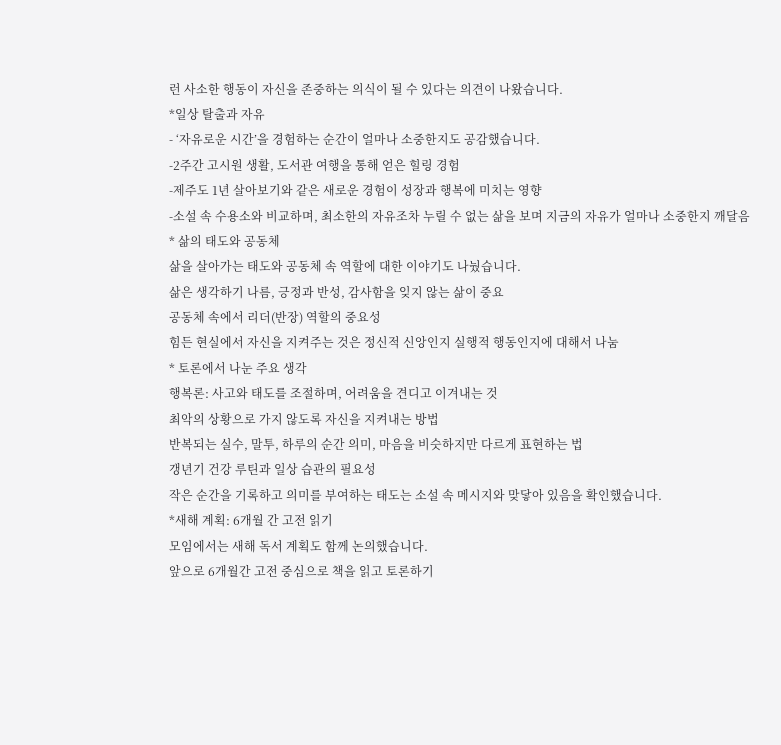런 사소한 행동이 자신을 존중하는 의식이 될 수 있다는 의견이 나왔습니다.
*일상 탈출과 자유
- ‘자유로운 시간’을 경험하는 순간이 얼마나 소중한지도 공감했습니다.
-2주간 고시원 생활, 도서관 여행을 통해 얻은 힐링 경험
-제주도 1년 살아보기와 같은 새로운 경험이 성장과 행복에 미치는 영향
-소설 속 수용소와 비교하며, 최소한의 자유조차 누릴 수 없는 삶을 보며 지금의 자유가 얼마나 소중한지 깨달음
* 삶의 태도와 공동체
삶을 살아가는 태도와 공동체 속 역할에 대한 이야기도 나눴습니다.
삶은 생각하기 나름, 긍정과 반성, 감사함을 잊지 않는 삶이 중요
공동체 속에서 리더(반장) 역할의 중요성
힘든 현실에서 자신을 지켜주는 것은 정신적 신앙인지 실행적 행동인지에 대해서 나눔
* 토론에서 나눈 주요 생각
행복론: 사고와 태도를 조절하며, 어려움을 견디고 이겨내는 것
최악의 상황으로 가지 않도록 자신을 지켜내는 방법
반복되는 실수, 말투, 하루의 순간 의미, 마음을 비슷하지만 다르게 표현하는 법
갱년기 건강 루틴과 일상 습관의 필요성
작은 순간을 기록하고 의미를 부여하는 태도는 소설 속 메시지와 맞닿아 있음을 확인했습니다.
*새해 계획: 6개월 간 고전 읽기
모임에서는 새해 독서 계획도 함께 논의했습니다.
앞으로 6개월간 고전 중심으로 책을 읽고 토론하기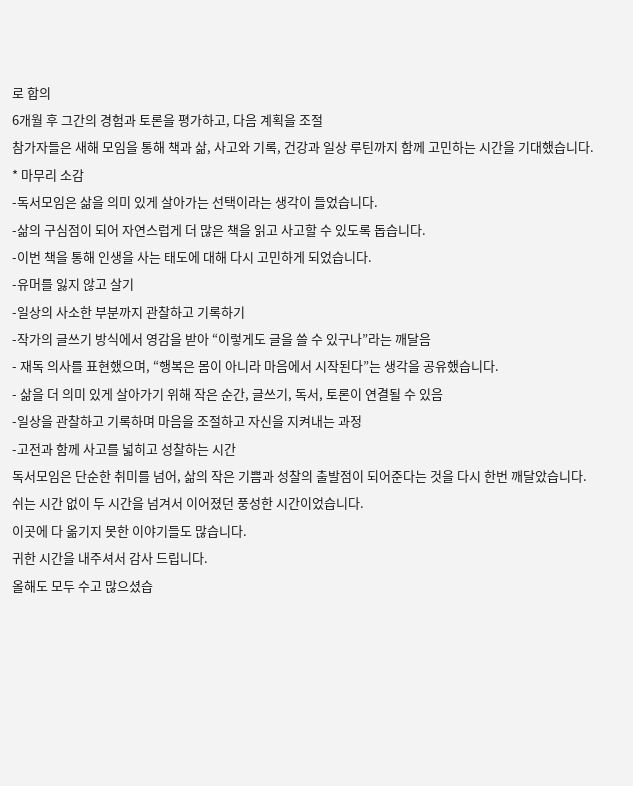로 합의
6개월 후 그간의 경험과 토론을 평가하고, 다음 계획을 조절
참가자들은 새해 모임을 통해 책과 삶, 사고와 기록, 건강과 일상 루틴까지 함께 고민하는 시간을 기대했습니다.
* 마무리 소감
-독서모임은 삶을 의미 있게 살아가는 선택이라는 생각이 들었습니다.
-삶의 구심점이 되어 자연스럽게 더 많은 책을 읽고 사고할 수 있도록 돕습니다.
-이번 책을 통해 인생을 사는 태도에 대해 다시 고민하게 되었습니다.
-유머를 잃지 않고 살기
-일상의 사소한 부분까지 관찰하고 기록하기
-작가의 글쓰기 방식에서 영감을 받아 “이렇게도 글을 쓸 수 있구나”라는 깨달음
- 재독 의사를 표현했으며, “행복은 몸이 아니라 마음에서 시작된다”는 생각을 공유했습니다.
- 삶을 더 의미 있게 살아가기 위해 작은 순간, 글쓰기, 독서, 토론이 연결될 수 있음
-일상을 관찰하고 기록하며 마음을 조절하고 자신을 지켜내는 과정
-고전과 함께 사고를 넓히고 성찰하는 시간
독서모임은 단순한 취미를 넘어, 삶의 작은 기쁨과 성찰의 출발점이 되어준다는 것을 다시 한번 깨달았습니다.
쉬는 시간 없이 두 시간을 넘겨서 이어졌던 풍성한 시간이었습니다.
이곳에 다 옮기지 못한 이야기들도 많습니다.
귀한 시간을 내주셔서 감사 드립니다.
올해도 모두 수고 많으셨습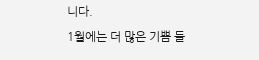니다.
1월에는 더 많은 기쁨 들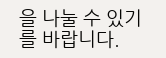을 나눌 수 있기를 바랍니다.